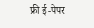फ्री ई-पेपर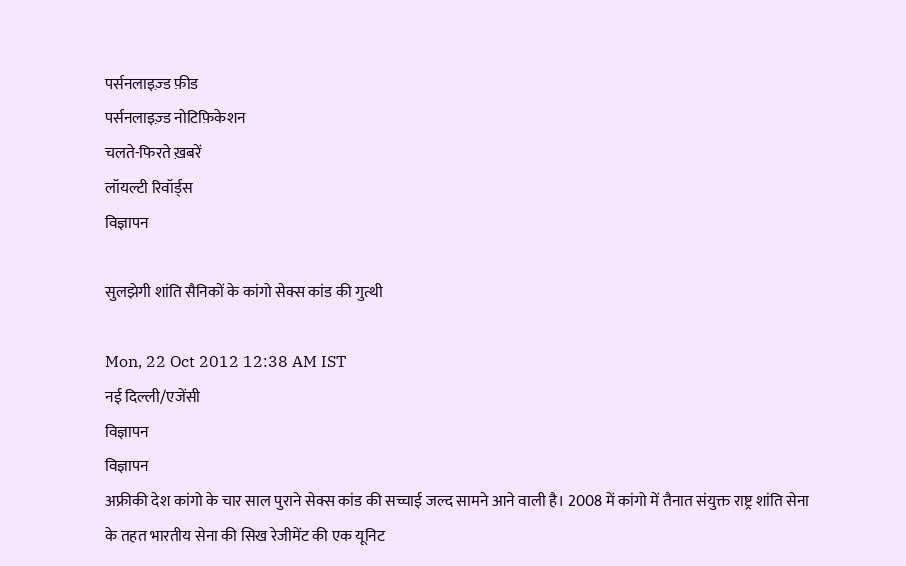पर्सनलाइज़्ड फ़ीड
पर्सनलाइज़्ड नोटिफ़िकेशन
चलते-फिरते ख़बरें
लॉयल्टी रिवॉर्ड्स
विज्ञापन

सुलझेगी शांति सैनिकों के कांगो सेक्स कांड की गुत्थी

Mon, 22 Oct 2012 12:38 AM IST
नई दिल्ली/एजेंसी
विज्ञापन
विज्ञापन
अफ्रीकी देश कांगो के चार साल पुराने सेक्स कांड की सच्चाई जल्द सामने आने वाली है। 2008 में कांगो में तैनात संयुक्त राष्ट्र शांति सेना के तहत भारतीय सेना की सिख रेजीमेंट की एक यूनिट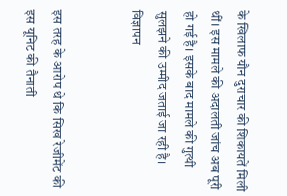के खिलाफ यौन दुराचार की शिकायतें मिली थीं। इस मामले की अदालती जांच अब पूरी हो गई है। इसके बाद मामले की गुत्थी सुलझने की उम्मीद जताई जा रही है।
विज्ञापन


इस तरह के आरोप थे कि सिख रेजीमेंट की इस यूनिट की तैनाती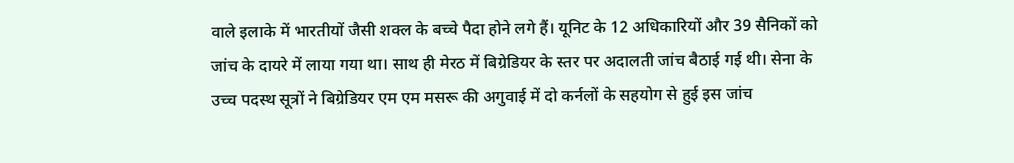वाले इलाके में भारतीयों जैसी शक्ल के बच्चे पैदा होने लगे हैं। यूनिट के 12 अधिकारियों और 39 सैनिकों को जांच के दायरे में लाया गया था। साथ ही मेरठ में बिग्रेडियर के स्तर पर अदालती जांच बैठाई गई थी। सेना के उच्च पदस्थ सूत्रों ने बिग्रेडियर एम एम मसरू की अगुवाई में दो कर्नलों के सहयोग से हुई इस जांच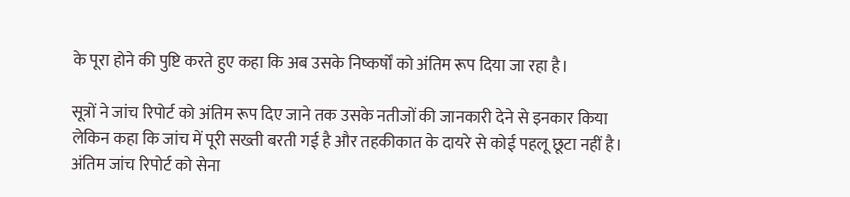के पूरा होने की पुष्टि करते हुए कहा कि अब उसके निष्कर्षों को अंतिम रूप दिया जा रहा है।

सूत्रों ने जांच रिपोर्ट को अंतिम रूप दिए जाने तक उसके नतीजों की जानकारी देने से इनकार किया लेकिन कहा कि जांच में पूरी सख्ती बरती गई है और तहकीकात के दायरे से कोई पहलू छूटा नहीं है। अंतिम जांच रिपोर्ट को सेना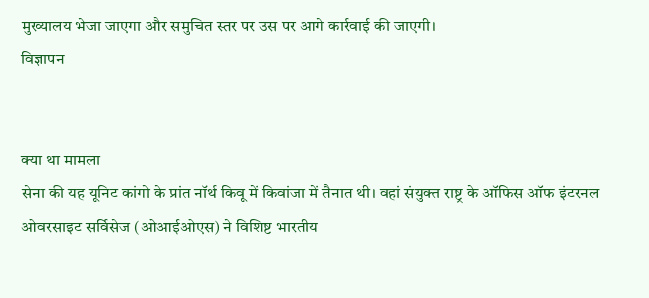मुख्यालय भेजा जाएगा और समुचित स्तर पर उस पर आगे कार्रवाई की जाएगी।
विज्ञापन


क्या था मामला
सेना की यह यूनिट कांगो के प्रांत नॉर्थ किवू में किवांजा में तैनात थी। वहां संयुक्त राष्ट्र के ऑफिस ऑफ इंटरनल ओवरसाइट सर्विसेज (ओआईओएस) ने विशिष्ट भारतीय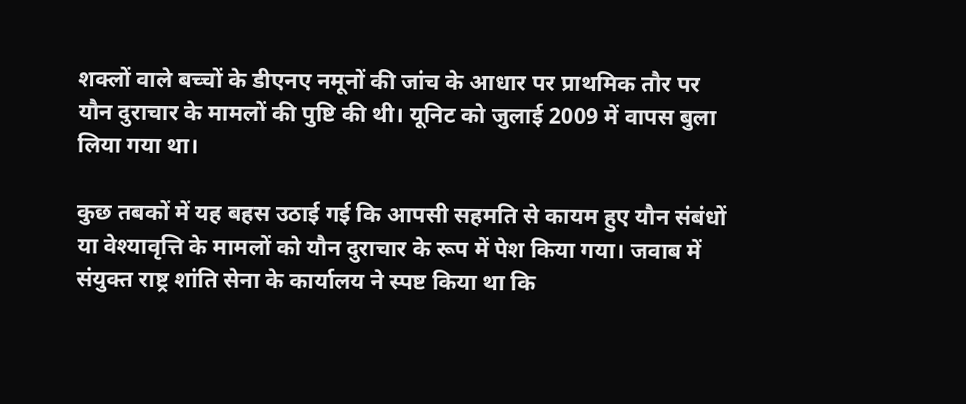शक्लों वाले बच्चों के डीएनए नमूनों की जांच के आधार पर प्राथमिक तौर पर यौन दुराचार के मामलों की पुष्टि की थी। यूनिट को जुलाई 2009 में वापस बुला लिया गया था।

कुछ तबकों में यह बहस उठाई गई कि आपसी सहमति से कायम हुए यौन संबंधों या वेश्यावृत्ति के मामलों को यौन दुराचार के रूप में पेश किया गया। जवाब में संयुक्त राष्ट्र शांति सेना के कार्यालय ने स्पष्ट किया था कि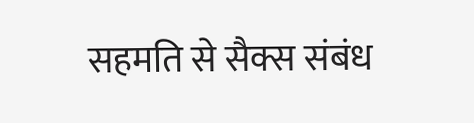सहमति से सैक्स संबंध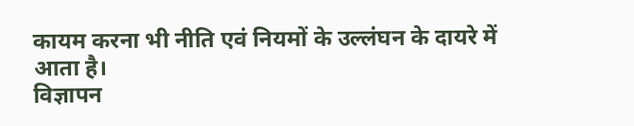कायम करना भी नीति एवं नियमों के उल्लंघन के दायरे में आता है।
विज्ञापन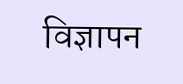विज्ञापन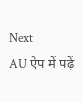Next
AU ऐप में पढ़ें